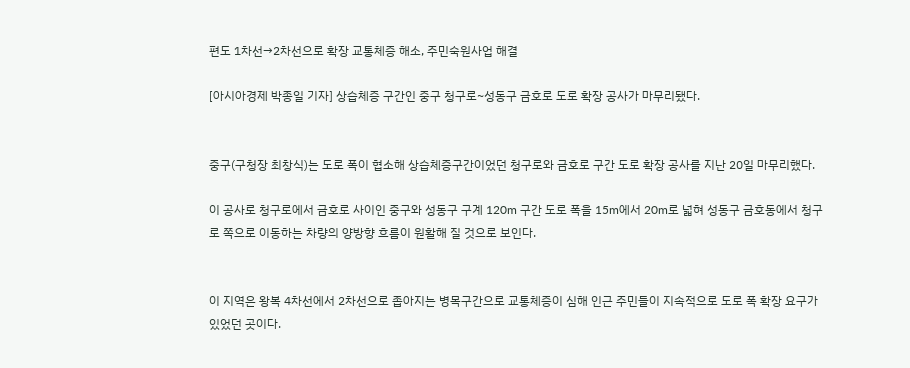편도 1차선→2차선으로 확장 교통체증 해소, 주민숙원사업 해결

[아시아경제 박종일 기자] 상습체증 구간인 중구 청구로~성동구 금호로 도로 확장 공사가 마무리됐다.


중구(구청장 최창식)는 도로 폭이 협소해 상습체증구간이었던 청구로와 금호로 구간 도로 확장 공사를 지난 20일 마무리했다.

이 공사로 청구로에서 금호로 사이인 중구와 성동구 구계 120m 구간 도로 폭을 15m에서 20m로 넓혀 성동구 금호동에서 청구로 쪽으로 이동하는 차량의 양방향 흐름이 원활해 질 것으로 보인다.


이 지역은 왕복 4차선에서 2차선으로 좁아지는 병목구간으로 교통체증이 심해 인근 주민들이 지속적으로 도로 폭 확장 요구가 있었던 곳이다.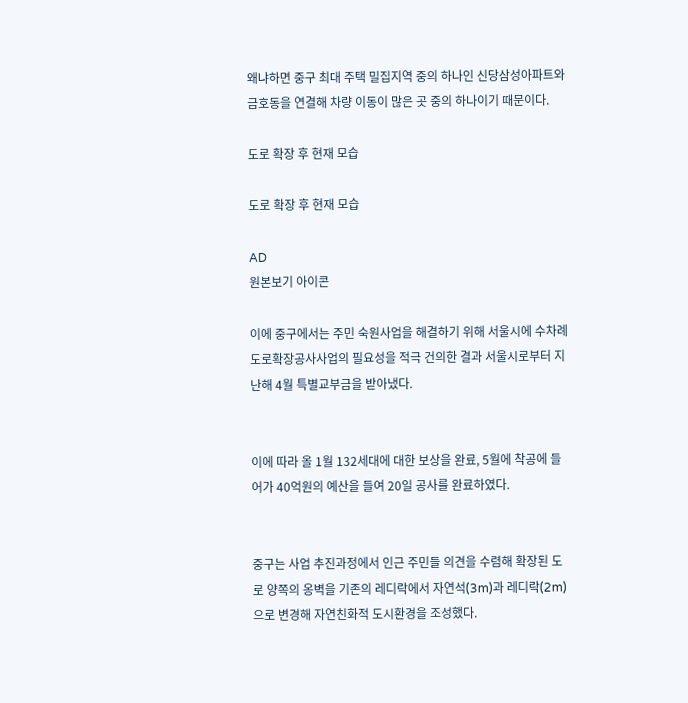왜냐하면 중구 최대 주택 밀집지역 중의 하나인 신당삼성아파트와 금호동을 연결해 차량 이동이 많은 곳 중의 하나이기 때문이다.

도로 확장 후 현재 모습

도로 확장 후 현재 모습

AD
원본보기 아이콘

이에 중구에서는 주민 숙원사업을 해결하기 위해 서울시에 수차례 도로확장공사사업의 필요성을 적극 건의한 결과 서울시로부터 지난해 4월 특별교부금을 받아냈다.


이에 따라 올 1월 132세대에 대한 보상을 완료, 5월에 착공에 들어가 40억원의 예산을 들여 20일 공사를 완료하였다.


중구는 사업 추진과정에서 인근 주민들 의견을 수렴해 확장된 도로 양쪽의 옹벽을 기존의 레디락에서 자연석(3m)과 레디락(2m)으로 변경해 자연친화적 도시환경을 조성했다.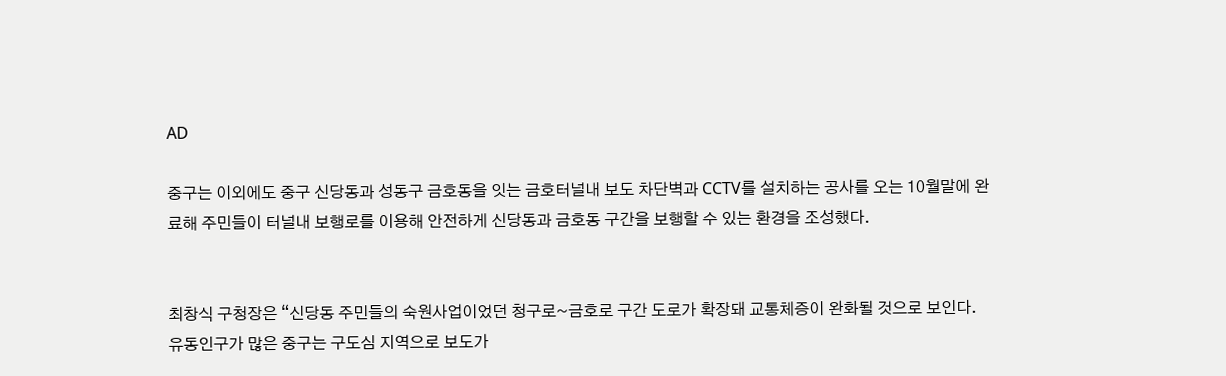AD

중구는 이외에도 중구 신당동과 성동구 금호동을 잇는 금호터널내 보도 차단벽과 CCTV를 설치하는 공사를 오는 10월말에 완료해 주민들이 터널내 보행로를 이용해 안전하게 신당동과 금호동 구간을 보행할 수 있는 환경을 조성했다.


최창식 구청장은 “신당동 주민들의 숙원사업이었던 청구로~금호로 구간 도로가 확장돼 교통체증이 완화될 것으로 보인다. 유동인구가 많은 중구는 구도심 지역으로 보도가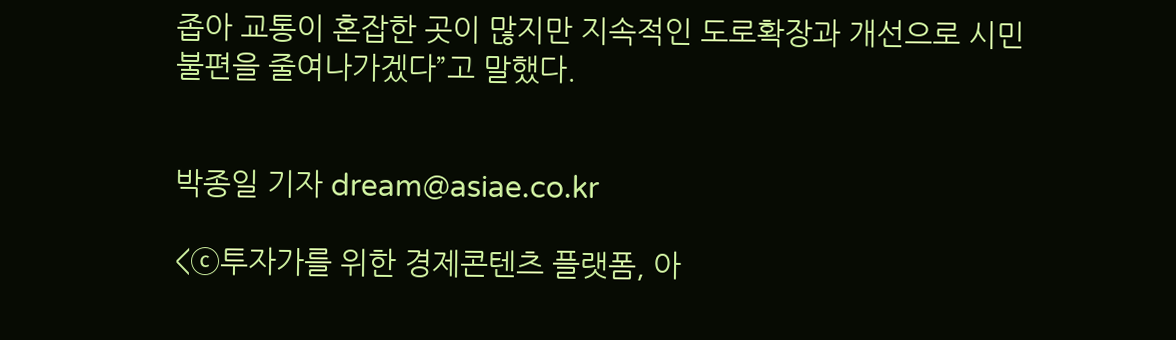좁아 교통이 혼잡한 곳이 많지만 지속적인 도로확장과 개선으로 시민 불편을 줄여나가겠다”고 말했다.


박종일 기자 dream@asiae.co.kr

<ⓒ투자가를 위한 경제콘텐츠 플랫폼, 아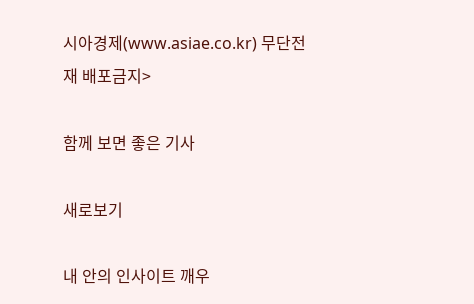시아경제(www.asiae.co.kr) 무단전재 배포금지>

함께 보면 좋은 기사

새로보기

내 안의 인사이트 깨우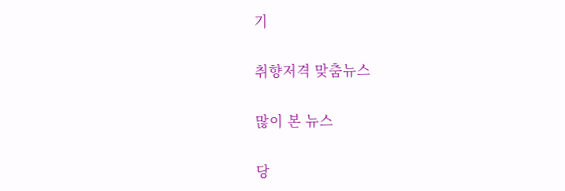기

취향저격 맞춤뉴스

많이 본 뉴스

당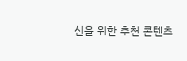신을 위한 추천 콘텐츠